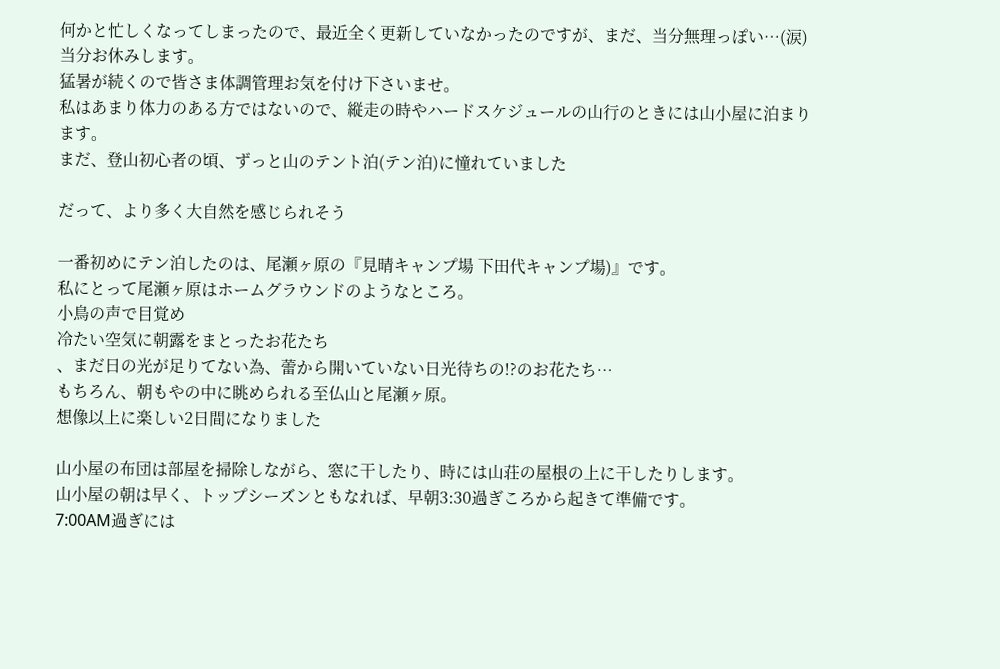何かと忙しくなってしまったので、最近全く更新していなかったのですが、まだ、当分無理っぽい…(涙)
当分お休みします。
猛暑が続くので皆さま体調管理お気を付け下さいませ。
私はあまり体力のある方ではないので、縦走の時やハードスケジュールの山行のときには山小屋に泊まります。
まだ、登山初心者の頃、ずっと山のテント泊(テン泊)に憧れていました

だって、より多く大自然を感じられそう

一番初めにテン泊したのは、尾瀬ヶ原の『見晴キャンプ場 下田代キャンプ場)』です。
私にとって尾瀬ヶ原はホームグラウンドのようなところ。
小鳥の声で目覚め
冷たい空気に朝露をまとったお花たち
、まだ日の光が足りてない為、蕾から開いていない日光待ちの!?のお花たち…
もちろん、朝もやの中に眺められる至仏山と尾瀬ヶ原。
想像以上に楽しい2日間になりました

山小屋の布団は部屋を掃除しながら、窓に干したり、時には山荘の屋根の上に干したりします。
山小屋の朝は早く、トップシーズンともなれば、早朝3:30過ぎころから起きて準備です。
7:00AM過ぎには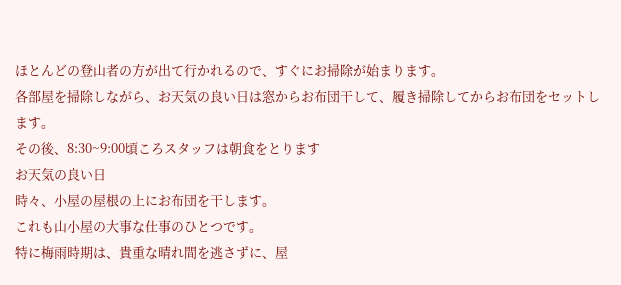ほとんどの登山者の方が出て行かれるので、すぐにお掃除が始まります。
各部屋を掃除しながら、お天気の良い日は窓からお布団干して、履き掃除してからお布団をセットします。
その後、8:30~9:00頃ころスタッフは朝食をとります
お天気の良い日
時々、小屋の屋根の上にお布団を干します。
これも山小屋の大事な仕事のひとつです。
特に梅雨時期は、貴重な晴れ間を逃さずに、屋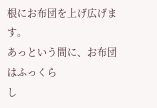根にお布団を上げ広げます。
あっという間に、お布団はふっくら
し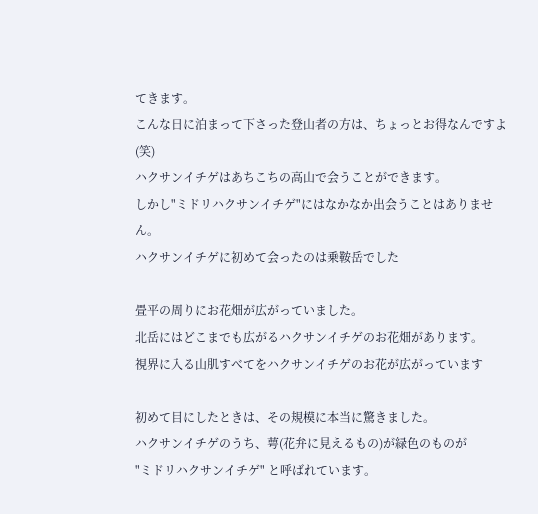てきます。
こんな日に泊まって下さった登山者の方は、ちょっとお得なんですよ(笑)
ハクサンイチゲはあちこちの高山で会うことができます。
しかし"ミドリハクサンイチゲ"にはなかなか出会うことはありません。
ハクサンイチゲに初めて会ったのは乗鞍岳でした

畳平の周りにお花畑が広がっていました。
北岳にはどこまでも広がるハクサンイチゲのお花畑があります。
視界に入る山肌すべてをハクサンイチゲのお花が広がっています

初めて目にしたときは、その規模に本当に驚きました。
ハクサンイチゲのうち、萼(花弁に見えるもの)が緑色のものが
"ミドリハクサンイチゲ" と呼ばれています。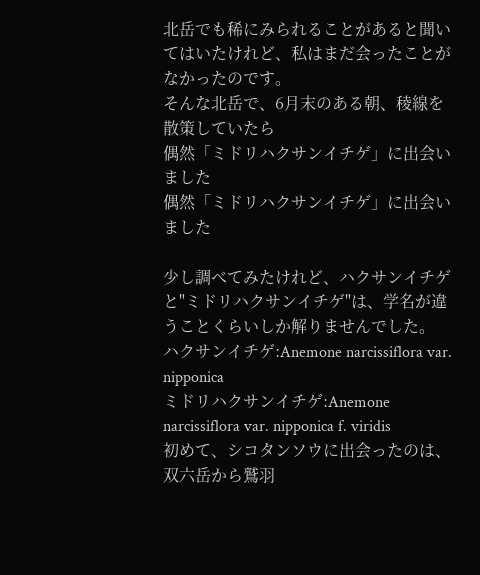北岳でも稀にみられることがあると聞いてはいたけれど、私はまだ会ったことがなかったのです。
そんな北岳で、6月末のある朝、稜線を散策していたら
偶然「ミドリハクサンイチゲ」に出会いました
偶然「ミドリハクサンイチゲ」に出会いました

少し調べてみたけれど、ハクサンイチゲと"ミドリハクサンイチゲ"は、学名が違うことくらいしか解りませんでした。
ハクサンイチゲ:Anemone narcissiflora var. nipponica
ミドリハクサンイチゲ:Anemone narcissiflora var. nipponica f. viridis
初めて、シコタンソウに出会ったのは、双六岳から鷲羽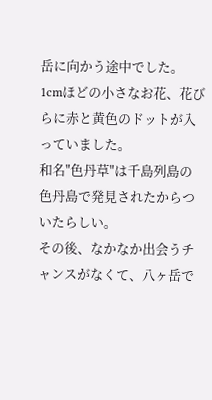岳に向かう途中でした。
1cmほどの小さなお花、花びらに赤と黄色のドットが入っていました。
和名"色丹草"は千島列島の色丹島で発見されたからついたらしい。
その後、なかなか出会うチャンスがなくて、八ヶ岳で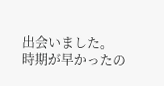出会いました。
時期が早かったの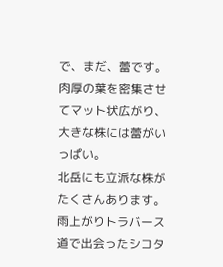で、まだ、蕾です。
肉厚の葉を密集させてマット状広がり、大きな株には蕾がいっぱい。
北岳にも立派な株がたくさんあります。
雨上がりトラバース道で出会ったシコタ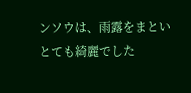ンソウは、雨露をまといとても綺麗でした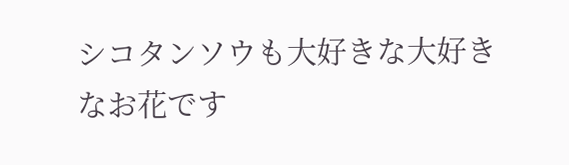シコタンソウも大好きな大好きなお花です